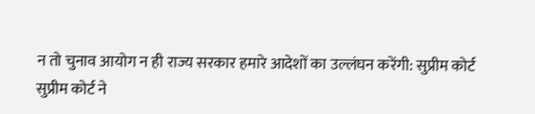न तो चुनाव आयोग न ही राज्य सरकार हमारे आदेशों का उल्लंघन करेंगी: सुप्रीम कोर्ट
सुप्रीम कोर्ट ने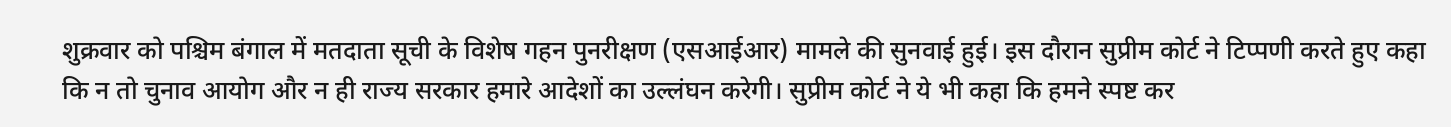शुक्रवार को पश्चिम बंगाल में मतदाता सूची के विशेष गहन पुनरीक्षण (एसआईआर) मामले की सुनवाई हुई। इस दौरान सुप्रीम कोर्ट ने टिप्पणी करते हुए कहा कि न तो चुनाव आयोग और न ही राज्य सरकार हमारे आदेशों का उल्लंघन करेगी। सुप्रीम कोर्ट ने ये भी कहा कि हमने स्पष्ट कर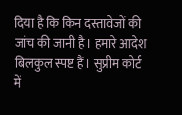दिया है कि किन दस्तावेजों की जांच की जानी है। हमारे आदेश बिलकुल स्पष्ट हैं। सुप्रीम कोर्ट में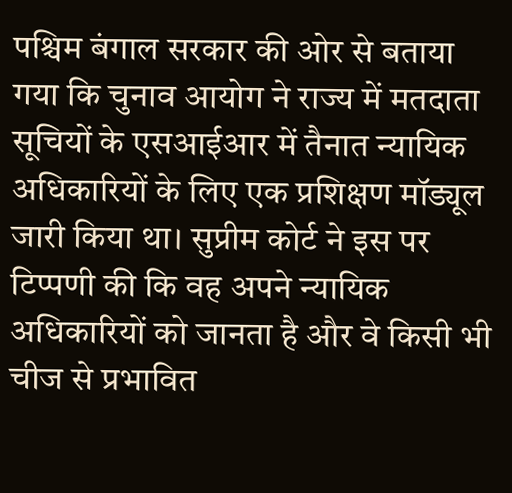पश्चिम बंगाल सरकार की ओर से बताया गया कि चुनाव आयोग ने राज्य में मतदाता सूचियों के एसआईआर में तैनात न्यायिक अधिकारियों के लिए एक प्रशिक्षण मॉड्यूल जारी किया था। सुप्रीम कोर्ट ने इस पर टिप्पणी की कि वह अपने न्यायिक अधिकारियों को जानता है और वे किसी भी चीज से प्रभावित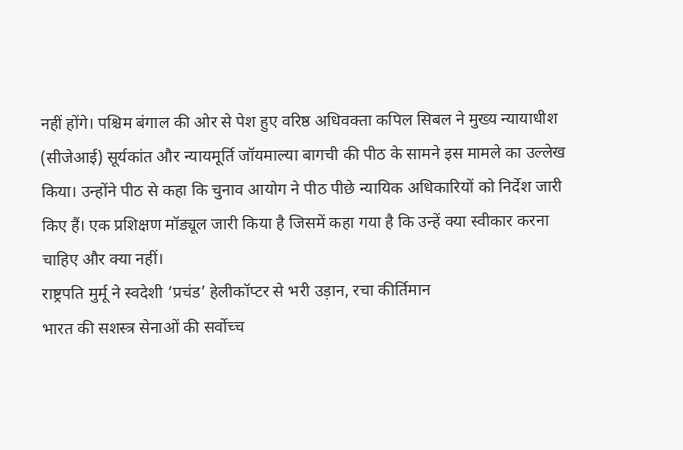नहीं होंगे। पश्चिम बंगाल की ओर से पेश हुए वरिष्ठ अधिवक्ता कपिल सिबल ने मुख्य न्यायाधीश (सीजेआई) सूर्यकांत और न्यायमूर्ति जॉयमाल्या बागची की पीठ के सामने इस मामले का उल्लेख किया। उन्होंने पीठ से कहा कि चुनाव आयोग ने पीठ पीछे न्यायिक अधिकारियों को निर्देश जारी किए हैं। एक प्रशिक्षण मॉड्यूल जारी किया है जिसमें कहा गया है कि उन्हें क्या स्वीकार करना चाहिए और क्या नहीं।
राष्ट्रपति मुर्मू ने स्वदेशी ‘प्रचंड’ हेलीकॉप्टर से भरी उड़ान, रचा कीर्तिमान
भारत की सशस्त्र सेनाओं की सर्वोच्च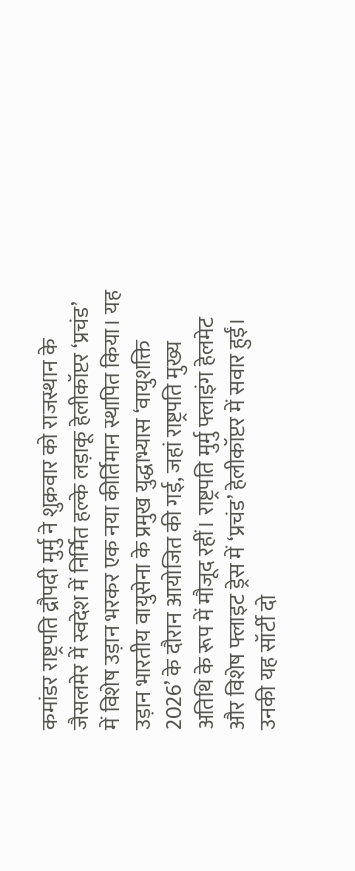कमांडर राष्ट्रपति द्रौपदी मुर्मु ने शुक्रवार को राजस्थान के जैसलमेर में स्वदेश में निर्मित हल्के लड़ाकू हेलीकॉप्टर ‘प्रचंड’ में विशेष उड़ान भरकर एक नया कीर्तिमान स्थापित किया। यह उड़ान भारतीय वायुसेना के प्रमुख युद्धाभ्यास ‘वायुशक्ति 2026’ के दौरान आयोजित की गई, जहां राष्ट्रपति मुख्य अतिथि के रूप में मौजूद रहीं। राष्ट्रपति मुर्मु फ्लाइंग हेलमेट और विशेष फ्लाइट ड्रेस में ‘प्रचंड’ हेलीकॉप्टर में सवार हुईं। उनकी यह सॉर्टी दो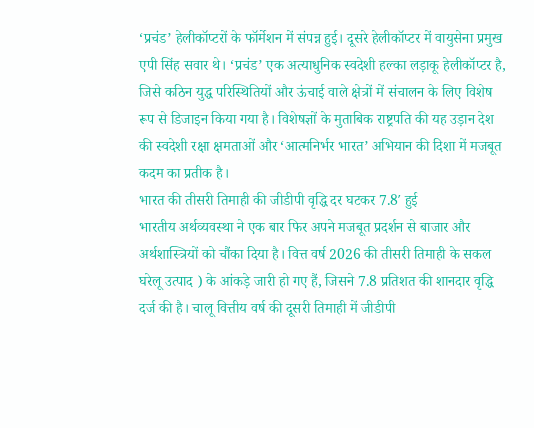‘प्रचंड’ हेलीकॉप्टरों के फॉर्मेशन में संपन्न हुई। दूसरे हेलीकॉप्टर में वायुसेना प्रमुख एपी सिंह सवार थे। ‘प्रचंड’ एक अत्याधुनिक स्वदेशी हल्का लड़ाकू हेलीकॉप्टर है, जिसे कठिन युद्ध परिस्थितियों और ऊंचाई वाले क्षेत्रों में संचालन के लिए विशेष रूप से डिजाइन किया गया है। विशेषज्ञों के मुताबिक राष्ट्रपति की यह उड़ान देश की स्वदेशी रक्षा क्षमताओं और ‘आत्मनिर्भर भारत’ अभियान की दिशा में मजबूत कदम का प्रतीक है।
भारत की तीसरी तिमाही की जीडीपी वृद्धि दर घटकर 7.8′ हुई
भारतीय अर्थव्यवस्था ने एक बार फिर अपने मजबूत प्रदर्शन से बाजार और अर्थशास्त्रियों को चौंका दिया है। वित्त वर्ष 2026 की तीसरी तिमाही के सकल घरेलू उत्पाद ) के आंकड़े जारी हो गए हैं, जिसने 7.8 प्रतिशत की शानदार वृद्धि दर्ज की है। चालू वित्तीय वर्ष की दूसरी तिमाही में जीडीपी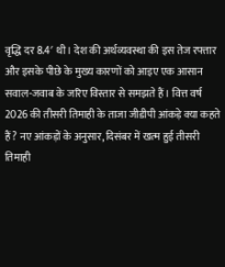वृद्धि दर 8.4′ थी। देश की अर्थव्यवस्था की इस तेज रफ्तार और इसके पीछे के मुख्य कारणों को आइए एक आसान सवाल-जवाब के जरिए विस्तार से समझते हैं। वित्त वर्ष 2026 की तीसरी तिमाही के ताजा जीडीपी आंकड़े क्या कहते हैं? नए आंकड़ों के अनुसार, दिसंबर में खत्म हुई तीसरी तिमाही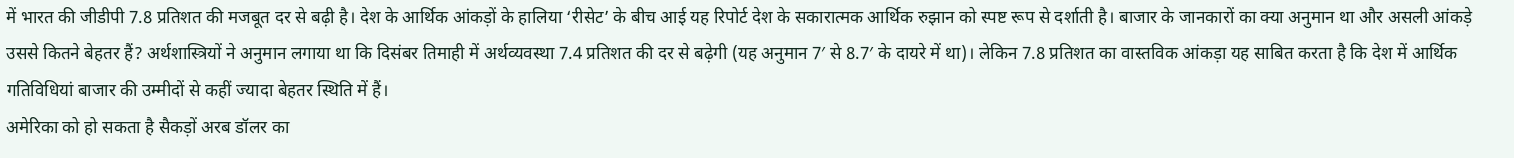में भारत की जीडीपी 7.8 प्रतिशत की मजबूत दर से बढ़ी है। देश के आर्थिक आंकड़ों के हालिया ‘रीसेट’ के बीच आई यह रिपोर्ट देश के सकारात्मक आर्थिक रुझान को स्पष्ट रूप से दर्शाती है। बाजार के जानकारों का क्या अनुमान था और असली आंकड़े उससे कितने बेहतर हैं? अर्थशास्त्रियों ने अनुमान लगाया था कि दिसंबर तिमाही में अर्थव्यवस्था 7.4 प्रतिशत की दर से बढ़ेगी (यह अनुमान 7′ से 8.7′ के दायरे में था)। लेकिन 7.8 प्रतिशत का वास्तविक आंकड़ा यह साबित करता है कि देश में आर्थिक गतिविधियां बाजार की उम्मीदों से कहीं ज्यादा बेहतर स्थिति में हैं।
अमेरिका को हो सकता है सैकड़ों अरब डॉलर का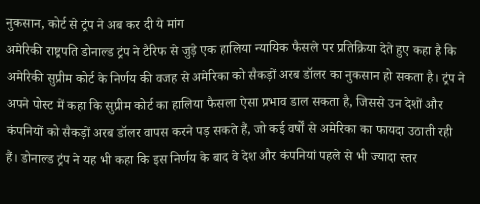नुकसान, कोर्ट से ट्रंप ने अब कर दी ये मांग
अमेरिकी राष्ट्रपति डोनाल्ड ट्रंप ने टैरिफ से जुड़े एक हालिया न्यायिक फैसले पर प्रतिक्रिया देते हुए कहा है कि अमेरिकी सुप्रीम कोर्ट के निर्णय की वजह से अमेरिका को सैकड़ों अरब डॉलर का नुकसान हो सकता है। ट्रंप ने अपने पोस्ट में कहा कि सुप्रीम कोर्ट का हालिया फैसला ऐसा प्रभाव डाल सकता है, जिससे उन देशों और कंपनियों को सैकड़ों अरब डॉलर वापस करने पड़ सकते हैं, जो कई वर्षों से अमेरिका का फायदा उठाती रही हैं। डोनाल्ड ट्रंप ने यह भी कहा कि इस निर्णय के बाद वे देश और कंपनियां पहले से भी ज्यादा स्तर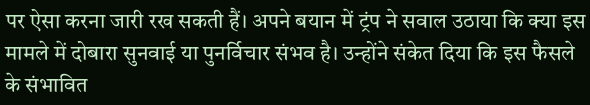पर ऐसा करना जारी रख सकती हैं। अपने बयान में ट्रंप ने सवाल उठाया कि क्या इस मामले में दोबारा सुनवाई या पुनर्विचार संभव है। उन्होंने संकेत दिया कि इस फैसले के संभावित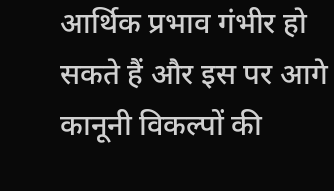आर्थिक प्रभाव गंभीर हो सकते हैं और इस पर आगे कानूनी विकल्पों की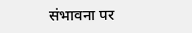संभावना पर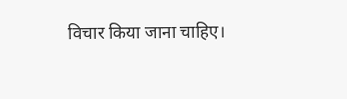विचार किया जाना चाहिए।